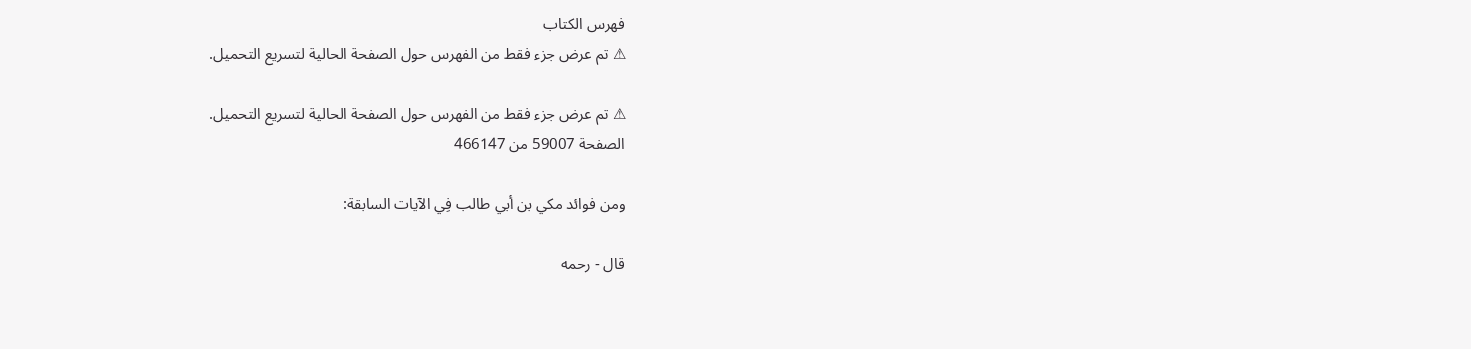فهرس الكتاب
⚠ تم عرض جزء فقط من الفهرس حول الصفحة الحالية لتسريع التحميل.

⚠ تم عرض جزء فقط من الفهرس حول الصفحة الحالية لتسريع التحميل.
الصفحة 59007 من 466147

ومن فوائد مكي بن أبي طالب فِي الآيات السابقة:

قال - رحمه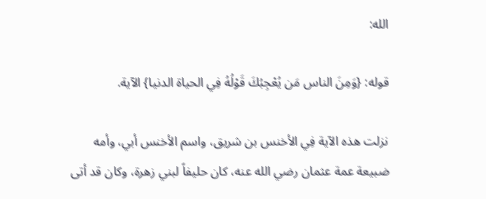الله:

قوله: {وَمِنَ الناس مَن يُعْجِبُكَ قَوْلُهُ فِي الحياة الدنيا} الآية.

نزلت هذه الآية فِي الأخنس بن شريق، واسم الأخنس أبي، وأمه ضبيعة عمة عثمان رضي الله عنه، كان حليفاً لبني زهرة، وكان قد أتى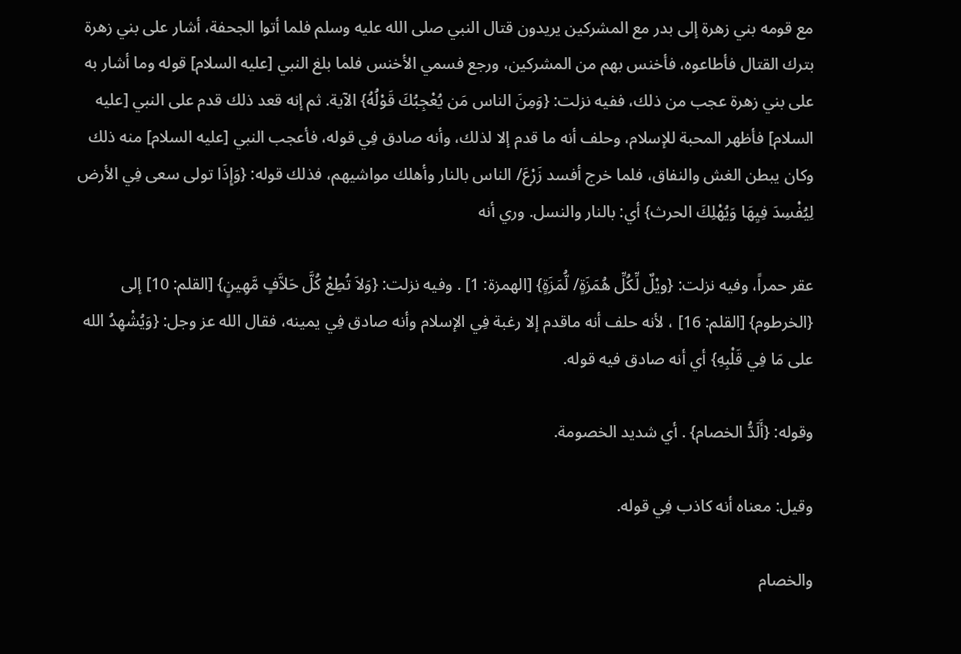مع قومه بني زهرة إلى بدر مع المشركين يريدون قتال النبي صلى الله عليه وسلم فلما أتوا الجحفة، أشار على بني زهرة بترك القتال فأطاعوه، فأخنس بهم من المشركين، ورجع فسمي الأخنس فلما بلغ النبي [عليه السلام] قوله وما أشار به على بني زهرة عجب من ذلك، ففيه نزلت: {وَمِنَ الناس مَن يُعْجِبُكَ قَوْلُهُ} الآية. ثم إنه قعد ذلك قدم على النبي [عليه السلام] فأظهر المحبة للإسلام، وحلف أنه ما قدم إلا لذلك، وأنه صادق فِي قوله، فأعجب النبي [عليه السلام] منه ذلك وكان يبطن الغش والنفاق، فلما خرج أفسد زَرْعَ/ الناس بالنار وأهلك مواشيهم، فذلك قوله: {وَإِذَا تولى سعى فِي الأرض لِيُفْسِدَ فِيِهَا وَيُهْلِكَ الحرث} أي: بالنار والنسل. وري أنه

عقر حمراً، وفيه نزلت: {ويْلٌ لِّكُلِّ هُمَزَةٍ/ لُّمَزَةٍ} [الهمزة: 1] . وفيه نزلت: {وَلاَ تُطِعْ كُلَّ حَلاَّفٍ مَّهِينٍ} [القلم: 10] إلى {الخرطوم} [القلم: 16] ، لأنه حلف أنه ماقدم إلا رغبة فِي الإسلام وأنه صادق فِي يمينه، فقال الله عز وجل: {وَيُشْهِدُ الله على مَا فِي قَلْبِهِ} أي أنه صادق فيه قوله.

وقوله: {أَلَدُّ الخصام} . أي شديد الخصومة.

وقيل: معناه أنه كاذب فِي قوله.

والخصام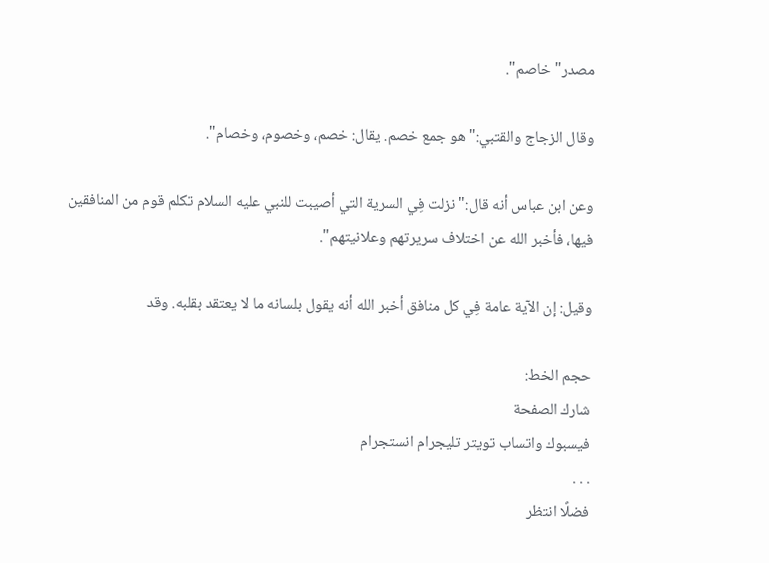مصدر"خاصم".

وقال الزجاج والقتبي:"هو جمع خصم. يقال: خصم، وخصوم، وخصام".

وعن ابن عباس أنه قال:"نزلت فِي السرية التي أصيبت للنبي عليه السلام تكلم قوم من المنافقين فيها، فأخبر الله عن اختلاف سريرتهم وعلانيتهم".

وقيل: إن الآية عامة فِي كل منافق أخبر الله أنه يقول بلسانه ما لا يعتقد بقلبه. وقد

حجم الخط:
شارك الصفحة
فيسبوك واتساب تويتر تليجرام انستجرام
. . .
فضلًا انتظر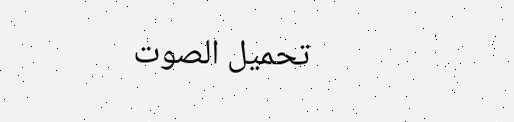تحميل الصوت